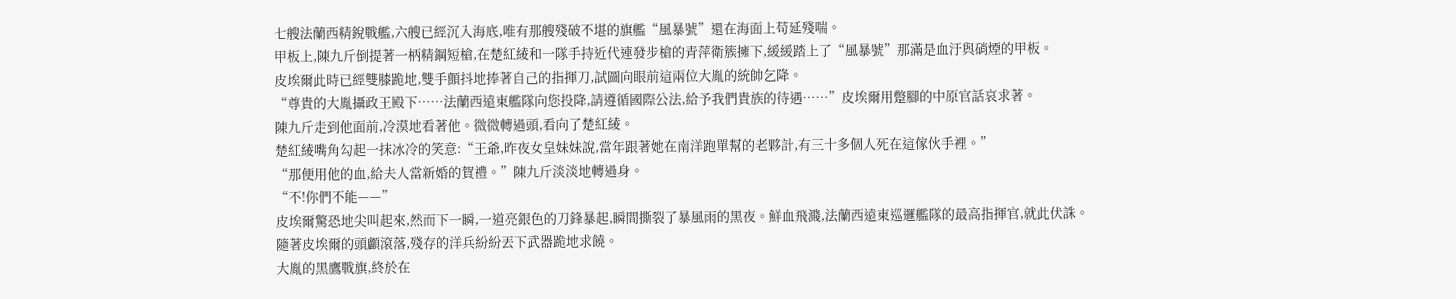七艘法蘭西精銳戰艦,六艘已經沉入海底,唯有那艘殘破不堪的旗艦“風暴號”還在海面上苟延殘喘。
甲板上,陳九斤倒提著一柄精鋼短槍,在楚紅綾和一隊手持近代連發步槍的青萍衛簇擁下,緩緩踏上了“風暴號”那滿是血汙與硝煙的甲板。
皮埃爾此時已經雙膝跪地,雙手顫抖地捧著自己的指揮刀,試圖向眼前這兩位大胤的統帥乞降。
“尊貴的大胤攝政王殿下……法蘭西遠東艦隊向您投降,請遵循國際公法,給予我們貴族的待遇……”皮埃爾用蹩腳的中原官話哀求著。
陳九斤走到他面前,冷漠地看著他。微微轉過頭,看向了楚紅綾。
楚紅綾嘴角勾起一抹冰冷的笑意:“王爺,昨夜女皇妹妹說,當年跟著她在南洋跑單幫的老夥計,有三十多個人死在這傢伙手裡。”
“那便用他的血,給夫人當新婚的賀禮。”陳九斤淡淡地轉過身。
“不!你們不能——”
皮埃爾驚恐地尖叫起來,然而下一瞬,一道亮銀色的刀鋒暴起,瞬間撕裂了暴風雨的黑夜。鮮血飛濺,法蘭西遠東巡邏艦隊的最高指揮官,就此伏誅。
隨著皮埃爾的頭顱滾落,殘存的洋兵紛紛丟下武器跪地求饒。
大胤的黑鷹戰旗,終於在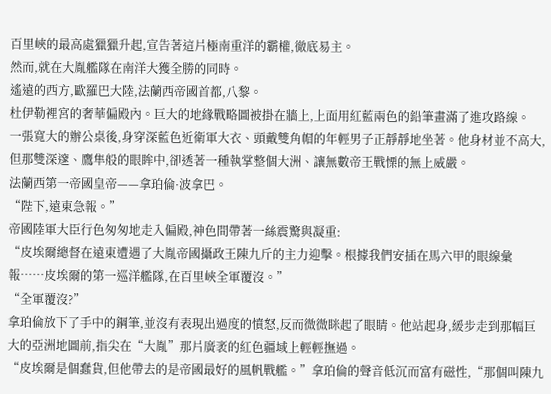百里峽的最高處獵獵升起,宣告著這片極南重洋的霸權,徹底易主。
然而,就在大胤艦隊在南洋大獲全勝的同時。
遙遠的西方,歐羅巴大陸,法蘭西帝國首都,八黎。
杜伊勒裡宮的奢華偏殿內。巨大的地緣戰略圖被掛在牆上,上面用紅藍兩色的鉛筆畫滿了進攻路線。
一張寬大的辦公桌後,身穿深藍色近衛軍大衣、頭戴雙角帽的年輕男子正靜靜地坐著。他身材並不高大,但那雙深邃、鷹隼般的眼眸中,卻透著一種執掌整個大洲、讓無數帝王戰慄的無上威嚴。
法蘭西第一帝國皇帝——拿珀倫·波拿巴。
“陛下,遠東急報。”
帝國陸軍大臣行色匆匆地走入偏殿,神色間帶著一絲震驚與凝重:
“皮埃爾總督在遠東遭遇了大胤帝國攝政王陳九斤的主力迎擊。根據我們安插在馬六甲的眼線彙報……皮埃爾的第一巡洋艦隊,在百里峽全軍覆沒。”
“全軍覆沒?”
拿珀倫放下了手中的鋼筆,並沒有表現出過度的憤怒,反而微微眯起了眼睛。他站起身,緩步走到那幅巨大的亞洲地圖前,指尖在“大胤”那片廣袤的紅色疆域上輕輕撫過。
“皮埃爾是個蠢貨,但他帶去的是帝國最好的風帆戰艦。”拿珀倫的聲音低沉而富有磁性,“那個叫陳九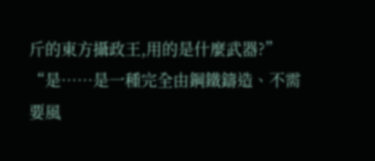斤的東方攝政王,用的是什麼武器?”
“是……是一種完全由鋼鐵鑄造、不需要風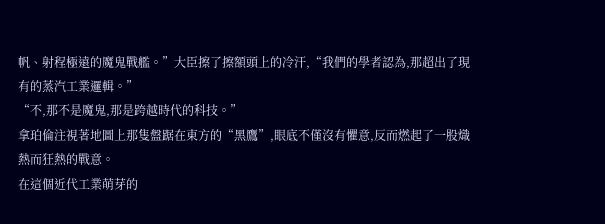帆、射程極遠的魔鬼戰艦。”大臣擦了擦額頭上的冷汗,“我們的學者認為,那超出了現有的蒸汽工業邏輯。”
“不,那不是魔鬼,那是跨越時代的科技。”
拿珀倫注視著地圖上那隻盤踞在東方的“黑鷹”,眼底不僅沒有懼意,反而燃起了一股熾熱而狂熱的戰意。
在這個近代工業萌芽的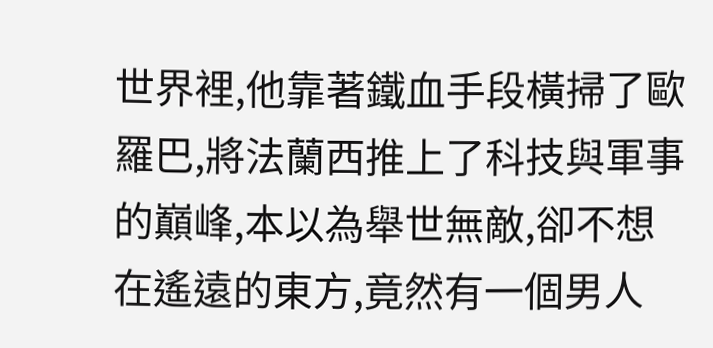世界裡,他靠著鐵血手段橫掃了歐羅巴,將法蘭西推上了科技與軍事的巔峰,本以為舉世無敵,卻不想在遙遠的東方,竟然有一個男人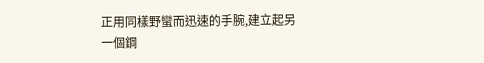正用同樣野蠻而迅速的手腕,建立起另一個鋼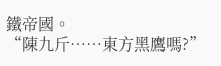鐵帝國。
“陳九斤……東方黑鷹嗎?”